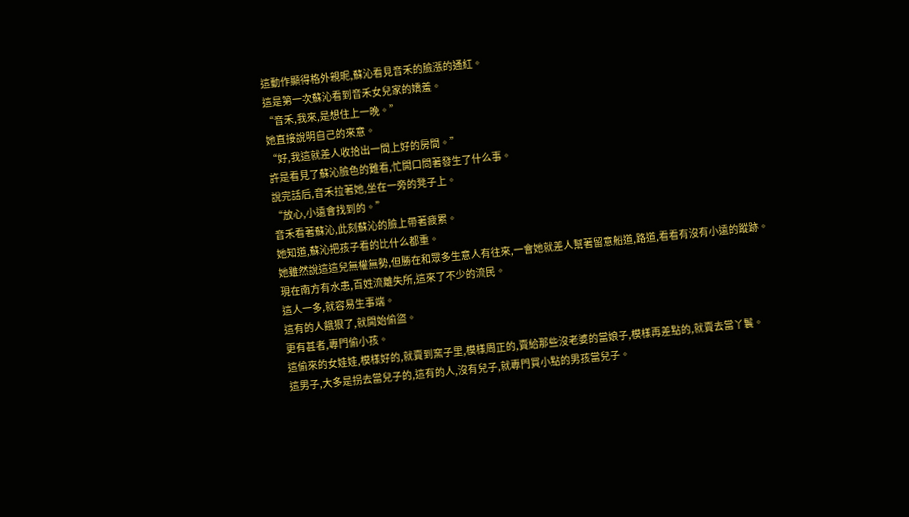這動作顯得格外親昵,蘇沁看見音禾的臉漲的通紅。
這是第一次蘇沁看到音禾女兒家的嬌羞。
“音禾,我來,是想住上一晚。”
她直接說明自己的來意。
“好,我這就差人收拾出一間上好的房間。”
許是看見了蘇沁臉色的難看,忙開口問著發生了什么事。
說完話后,音禾拉著她,坐在一旁的凳子上。
“放心,小遠會找到的。”
音禾看著蘇沁,此刻蘇沁的臉上帶著疲累。
她知道,蘇沁把孩子看的比什么都重。
她雖然說這這兒無權無勢,但勝在和眾多生意人有往來,一會她就差人幫著留意船道,路道,看看有沒有小遠的蹤跡。
現在南方有水患,百姓流離失所,這來了不少的流民。
這人一多,就容易生事端。
這有的人餓狠了,就開始偷盜。
更有甚者,專門偷小孩。
這偷來的女娃娃,模樣好的,就賣到窯子里,模樣周正的,賣給那些沒老婆的當娘子,模樣再差點的,就賣去當丫鬟。
這男子,大多是拐去當兒子的,這有的人,沒有兒子,就專門買小點的男孩當兒子。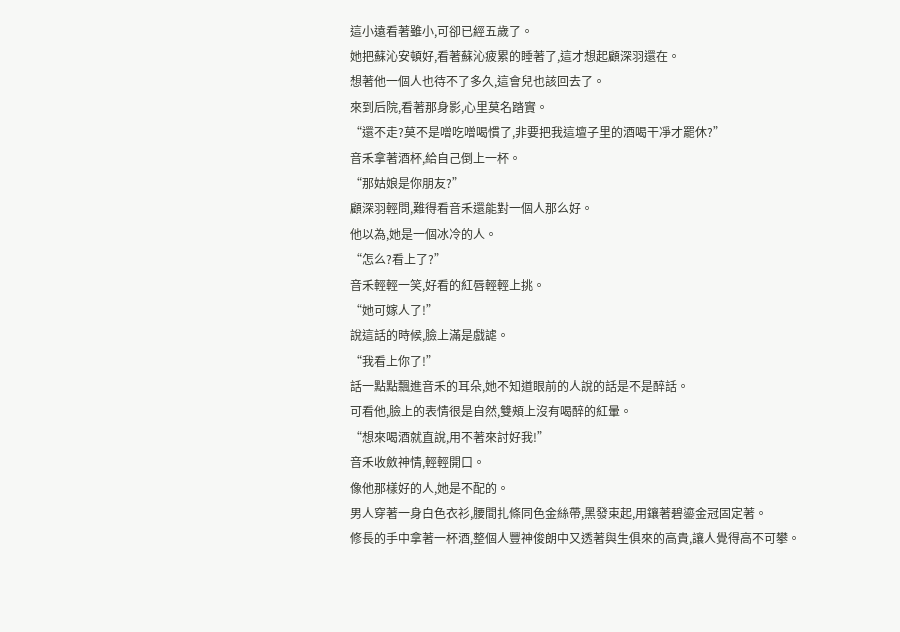這小遠看著雖小,可卻已經五歲了。
她把蘇沁安頓好,看著蘇沁疲累的睡著了,這才想起顧深羽還在。
想著他一個人也待不了多久,這會兒也該回去了。
來到后院,看著那身影,心里莫名踏實。
“還不走?莫不是噌吃噌喝慣了,非要把我這壇子里的酒喝干凈才罷休?”
音禾拿著酒杯,給自己倒上一杯。
“那姑娘是你朋友?”
顧深羽輕問,難得看音禾還能對一個人那么好。
他以為,她是一個冰冷的人。
“怎么?看上了?”
音禾輕輕一笑,好看的紅唇輕輕上挑。
“她可嫁人了!”
說這話的時候,臉上滿是戲謔。
“我看上你了!”
話一點點飄進音禾的耳朵,她不知道眼前的人說的話是不是醉話。
可看他,臉上的表情很是自然,雙頰上沒有喝醉的紅暈。
“想來喝酒就直說,用不著來討好我!”
音禾收斂神情,輕輕開口。
像他那樣好的人,她是不配的。
男人穿著一身白色衣衫,腰間扎條同色金絲帶,黑發束起,用鑲著碧鎏金冠固定著。
修長的手中拿著一杯酒,整個人豐神俊朗中又透著與生俱來的高貴,讓人覺得高不可攀。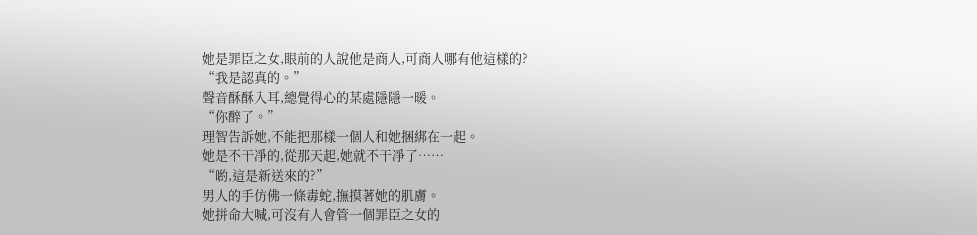她是罪臣之女,眼前的人說他是商人,可商人哪有他這樣的?
“我是認真的。”
聲音酥酥入耳,總覺得心的某處隱隱一暖。
“你醉了。”
理智告訴她,不能把那樣一個人和她捆綁在一起。
她是不干凈的,從那天起,她就不干凈了……
“喲,這是新送來的?”
男人的手仿佛一條毒蛇,撫摸著她的肌膚。
她拼命大喊,可沒有人會管一個罪臣之女的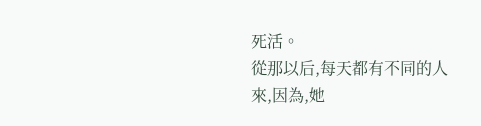死活。
從那以后,每天都有不同的人來,因為,她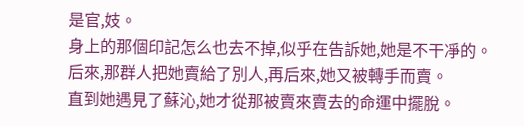是官,妓。
身上的那個印記怎么也去不掉,似乎在告訴她,她是不干凈的。
后來,那群人把她賣給了別人,再后來,她又被轉手而賣。
直到她遇見了蘇沁,她才從那被賣來賣去的命運中擺脫。